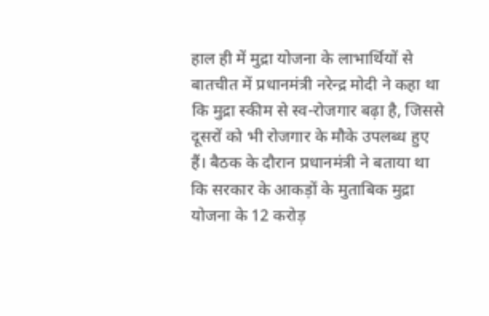हाल ही में मुद्रा योजना के लाभार्थियों से बातचीत में प्रधानमंत्री नरेन्द्र मोदी ने कहा था कि मुद्रा स्कीम से स्व-रोजगार बढ़ा है, जिससे दूसरों को भी रोजगार के मौके उपलब्ध हुए हैं। बैठक के दौरान प्रधानमंत्री ने बताया था कि सरकार के आकड़ों के मुताबिक मुद्रा योजना के 12 करोड़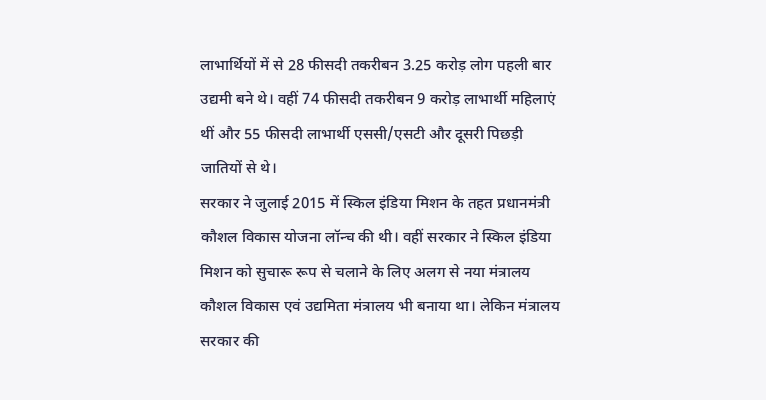लाभार्थियों में से 28 फीसदी तकरीबन 3.25 करोड़ लोग पहली बार उद्यमी बने थे। वहीं 74 फीसदी तकरीबन 9 करोड़ लाभार्थी महिलाएं थीं और 55 फीसदी लाभार्थी एससी/एसटी और दूसरी पिछड़ी जातियों से थे।
सरकार ने जुलाई 2015 में स्किल इंडिया मिशन के तहत प्रधानमंत्री कौशल विकास योजना लॉन्च की थी। वहीं सरकार ने स्किल इंडिया मिशन को सुचारू रूप से चलाने के लिए अलग से नया मंत्रालय कौशल विकास एवं उद्यमिता मंत्रालय भी बनाया था। लेकिन मंत्रालय सरकार की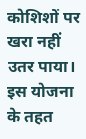कोशिशों पर खरा नहीं उतर पाया। इस योजना के तहत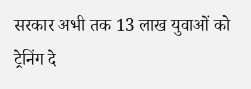सरकार अभी तक 13 लाख युवाओं को ट्रेनिंग दे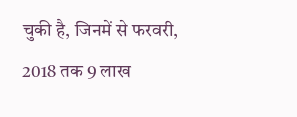चुकी है, जिनमें से फरवरी, 2018 तक 9 लाख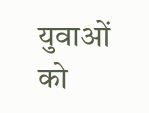युवाओं को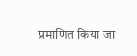प्रमाणित किया जा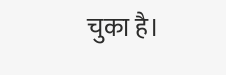चुका है।